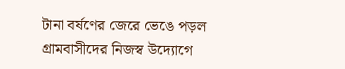টানা বর্ষণের জেরে ভেঙে পড়ল গ্রামবাসীদের নিজস্ব উদ্যোগে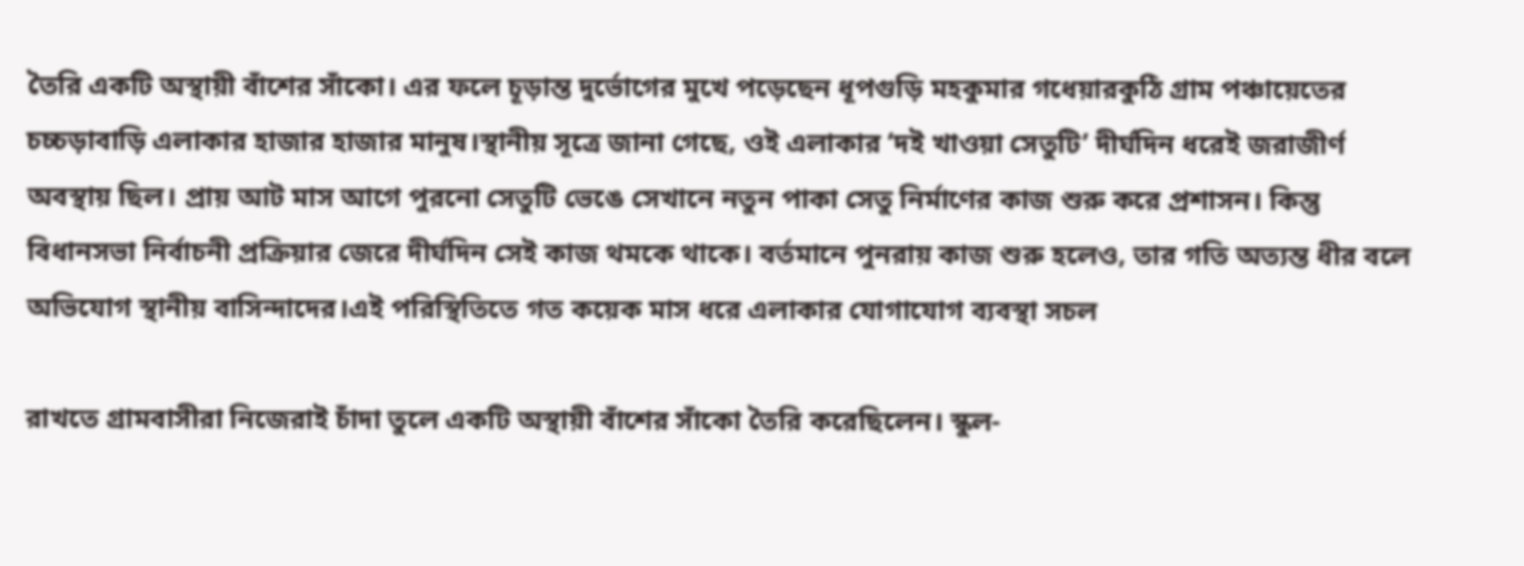তৈরি একটি অস্থায়ী বাঁশের সাঁকো। এর ফলে চূড়ান্ত দুর্ভোগের মুখে পড়েছেন ধূপগুড়ি মহকুমার গধেয়ারকুঠি গ্রাম পঞ্চায়েতের চচ্চড়াবাড়ি এলাকার হাজার হাজার মানুষ।স্থানীয় সূত্রে জানা গেছে, ওই এলাকার ‘দই খাওয়া সেতুটি’ দীর্ঘদিন ধরেই জরাজীর্ণ অবস্থায় ছিল। প্রায় আট মাস আগে পুরনো সেতুটি ভেঙে সেখানে নতুন পাকা সেতু নির্মাণের কাজ শুরু করে প্রশাসন। কিন্তু বিধানসভা নির্বাচনী প্রক্রিয়ার জেরে দীর্ঘদিন সেই কাজ থমকে থাকে। বর্তমানে পুনরায় কাজ শুরু হলেও, তার গতি অত্যন্ত ধীর বলে অভিযোগ স্থানীয় বাসিন্দাদের।এই পরিস্থিতিতে গত কয়েক মাস ধরে এলাকার যোগাযোগ ব্যবস্থা সচল

রাখতে গ্রামবাসীরা নিজেরাই চাঁদা তুলে একটি অস্থায়ী বাঁশের সাঁকো তৈরি করেছিলেন। স্কুল-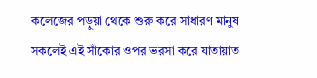কলেজের পড়ুয়া থেকে শুরু করে সাধারণ মানুষ সকলেই এই সাঁকোর ওপর ভরসা করে যাতায়াত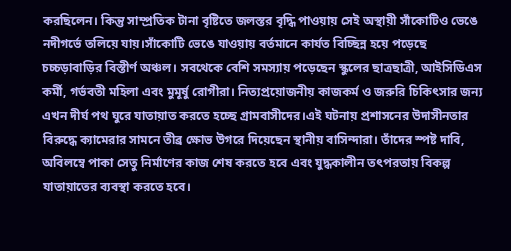করছিলেন। কিন্তু সাম্প্রতিক টানা বৃষ্টিতে জলস্তর বৃদ্ধি পাওয়ায় সেই অস্থায়ী সাঁকোটিও ভেঙে নদীগর্ভে তলিয়ে যায়।সাঁকোটি ভেঙে যাওয়ায় বর্তমানে কার্যত বিচ্ছিন্ন হয়ে পড়েছে চচ্চড়াবাড়ির বিস্তীর্ণ অঞ্চল। সবথেকে বেশি সমস্যায় পড়েছেন স্কুলের ছাত্রছাত্রী, আইসিডিএস কর্মী, গর্ভবতী মহিলা এবং মুমূর্ষু রোগীরা। নিত্যপ্রয়োজনীয় কাজকর্ম ও জরুরি চিকিৎসার জন্য এখন দীর্ঘ পথ ঘুরে যাতায়াত করতে হচ্ছে গ্রামবাসীদের।এই ঘটনায় প্রশাসনের উদাসীনতার বিরুদ্ধে ক্যামেরার সামনে তীব্র ক্ষোভ উগরে দিয়েছেন স্থানীয় বাসিন্দারা। তাঁদের স্পষ্ট দাবি, অবিলম্বে পাকা সেতু নির্মাণের কাজ শেষ করতে হবে এবং যুদ্ধকালীন তৎপরতায় বিকল্প যাতায়াতের ব্যবস্থা করতে হবে।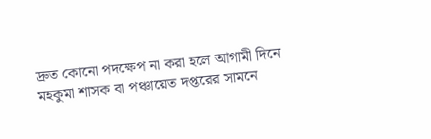দ্রুত কোনো পদক্ষেপ না করা হলে আগামী দিনে মহকুমা শাসক বা পঞ্চায়েত দপ্তরের সামনে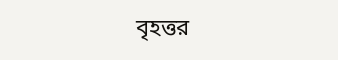বৃহত্তর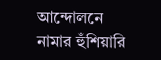আন্দোলনে নামার হুঁশিয়ারি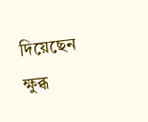দিয়েছেন ক্ষুব্ধ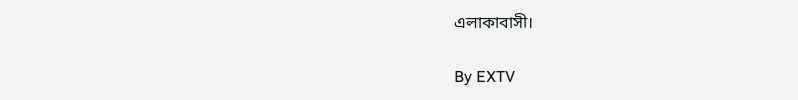এলাকাবাসী।

By EXTV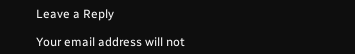Leave a Reply

Your email address will not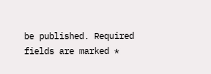be published. Required fields are marked *